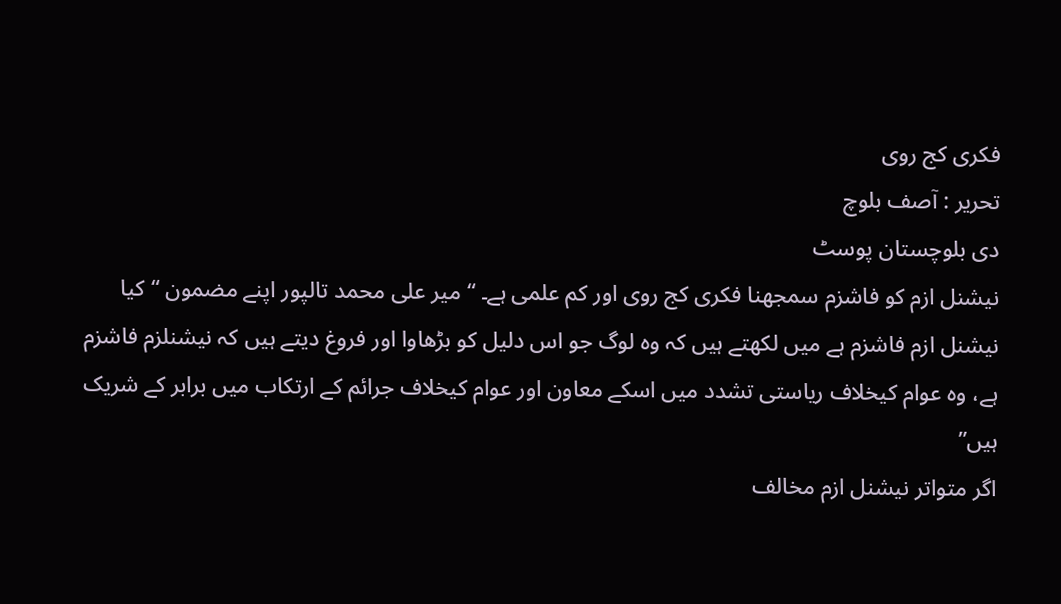فکری کج روی
تحریر : آصف بلوچ
دی بلوچستان پوسٹ
نیشنل ازم کو فاشزم سمجھنا فکری کج روی اور کم علمی ہے۔ “میر علی محمد تالپور اپنے مضمون “کیا نیشنل ازم فاشزم ہے میں لکھتے ہیں کہ وہ لوگ جو اس دلیل کو بڑھاوا اور فروغ دیتے ہیں کہ نیشنلزم فاشزم ہے، وہ عوام کیخلاف ریاستی تشدد میں اسکے معاون اور عوام کیخلاف جرائم کے ارتکاب میں برابر کے شریک ہیں”
اگر متواتر نیشنل ازم مخالف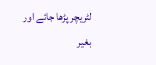لٹریچر پڑھا جائے اور بغیر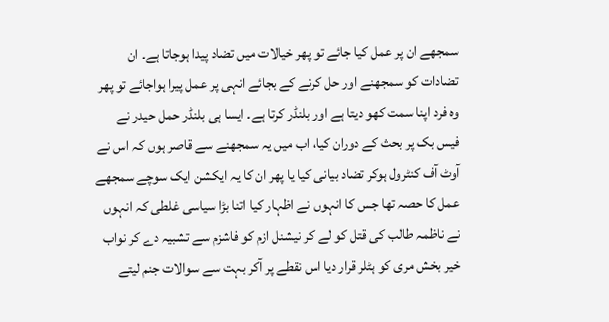سمجھے ان پر عمل کیا جائے تو پھر خیالات میں تضاد پیدا ہوجاتا ہے۔ ان تضادات کو سمجھنے اور حل کرنے کے بجائے انہی پر عمل پیرا ہواجائے تو پھر وہ فرد اپنا سمت کھو دیتا ہے اور بلنڈر کرتا ہے۔ ایسا ہی بلنڈر حمل حیدر نے فیس بک پر بحث کے دوران کیا، اب میں یہ سمجھنے سے قاصر ہوں کہ اس نے آوٹ آف کنٹرول ہوکر تضاد بیانی کیا یا پھر ان کا یہ ایکشن ایک سوچے سمجھے عمل کا حصہ تھا جس کا انہوں نے اظہار کیا اتنا بڑا سیاسی غلطی کہ انہوں نے ناظمہ طالب کی قتل کو لے کر نیشنل ازم کو فاشزم سے تشبیہ دے کر نواب خیر بخش مری کو ہٹلر قرار دیا اس نقطے پر آکر بہت سے سوالات جنم لیتے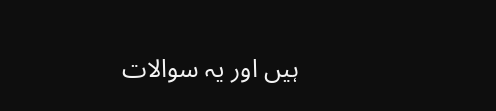ہیں اور یہ سوالات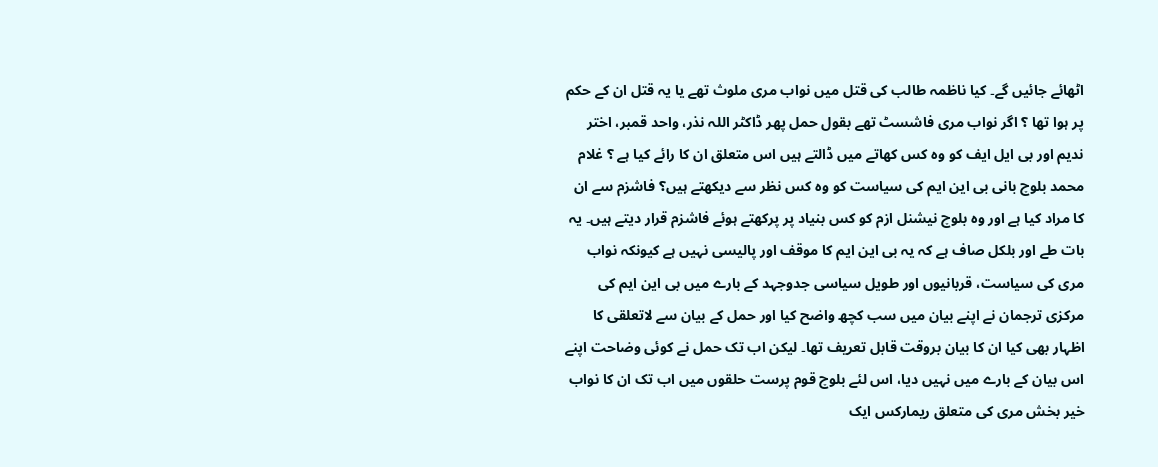اٹھائے جائیں گے۔ کیا ناظمہ طالب کی قتل میں نواب مری ملوث تھے یا یہ قتل ان کے حکم پر ہوا تھا ؟ اگر نواب مری فاشسٹ تھے بقول حمل پھر ڈاکٹر اللہ نذر، واحد قمبر، اختر ندیم اور بی ایل ایف کو وہ کس کھاتے میں ڈالتے ہیں اس متعلق ان کا رائے کیا ہے ؟ غلام محمد بلوچ بانی بی این ایم کی سیاست کو وہ کس نظر سے دیکھتے ہیں؟ فاشزم سے ان کا مراد کیا ہے اور وہ بلوچ نیشنل ازم کو کس بنیاد پر پرکھتے ہوئے فاشزم قرار دیتے ہیں۔ یہ بات طے اور بلکل صاف ہے کہ یہ بی این ایم کا موقف اور پالیسی نہیں ہے کیونکہ نواب مری کی سیاست، قربانیوں اور طویل سیاسی جدوجہد کے بارے میں بی این ایم کی مرکزی ترجمان نے اپنے بیان میں سب کچھ واضح کیا اور حمل کے بیان سے لاتعلقی کا اظہار بھی کیا ان کا بیان بروقت قابل تعریف تھا۔ لیکن اب تک حمل نے کوئی وضاحت اپنے اس بیان کے بارے میں نہیں دیا، اس لئے بلوچ قوم پرست حلقوں میں اب تک ان کا نواب خیر بخش مری کی متعلق ریمارکس ایک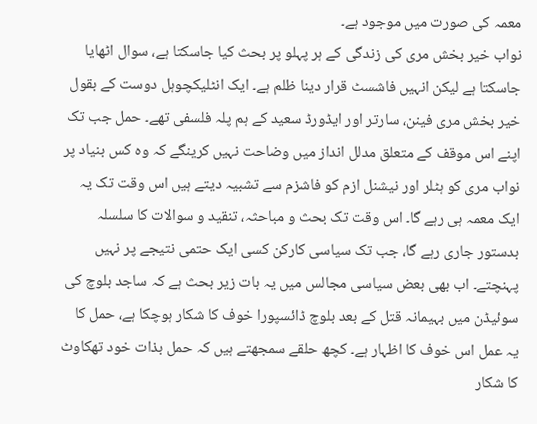معمہ کی صورت میں موجود ہے۔
نواب خیر بخش مری کی زندگی کے ہر پہلو پر بحث کیا جاسکتا ہے، سوال اٹھایا جاسکتا ہے لیکن انہیں فاشسٹ قرار دینا ظلم ہے۔ ایک انٹلیکچوہل دوست کے بقول خیر بخش مری فینن، سارتر اور ایڈورڈ سعید کے ہم پلہ فلسفی تھے۔ حمل جب تک اپنے اس موقف کے متعلق مدلل انداز میں وضاحت نہیں کرینگے کہ وہ کس بنیاد پر نواب مری کو ہٹلر اور نیشنل ازم کو فاشزم سے تشبیہ دیتے ہیں اس وقت تک یہ ایک معمہ ہی رہے گا۔ اس وقت تک بحث و مباحثہ، تنقید و سوالات کا سلسلہ بدستور جاری رہے گا، جب تک سیاسی کارکن کسی ایک حتمی نتیجے پر نہیں پہنچتے۔ اب بھی بعض سیاسی مجالس میں یہ بات زیر بحث ہے کہ ساجد بلوچ کی سوئیڈن میں بہیمانہ قتل کے بعد بلوچ ڈائسپورا خوف کا شکار ہوچکا ہے، حمل کا یہ عمل اس خوف کا اظہار ہے۔ کچھ حلقے سمجھتے ہیں کہ حمل بذات خود تھکاوٹ کا شکار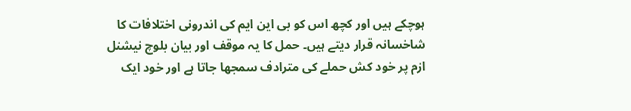ہوچکے ہیں اور کچھ اس کو بی این ایم کی اندرونی اختلافات کا شاخسانہ قرار دیتے ہیں۔ حمل کا یہ موقف اور بیان بلوچ نیشنل ازم پر خود کش حملے کی مترادف سمجھا جاتا ہے اور خود ایک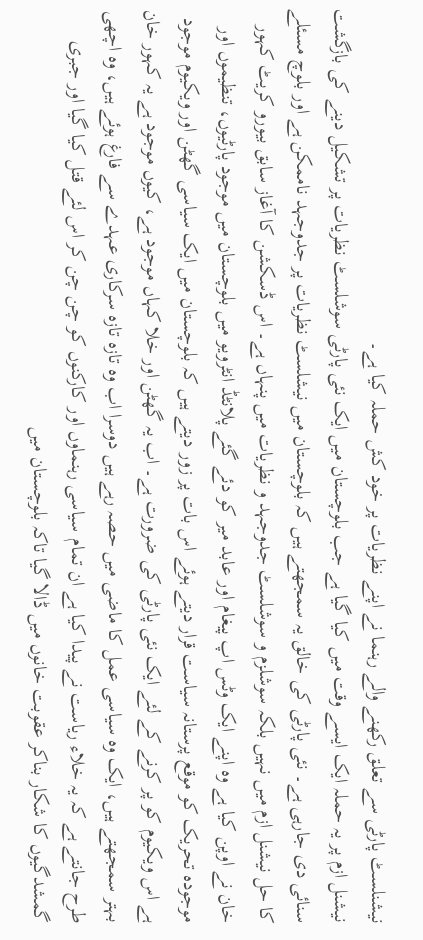نیشنلسٹ پارٹی سے تعلق رکھنے والے رہنما نے اپنے نظریات پر خود کش حملہ کیا ہے۔
نیشنل ازم پر یہ حملہ ایک ایسے وقت میں کیا گیا ہے جب بلوچستان میں ایک نئی پارٹی سوشلسٹ نظریات پر تشکیل دینے کی بازگشت سنائی دی جارہی ہے۔ نئی پارٹی کی خالق یہ سمجھتے ہیں کہ بلوچستان میں نیشلسٹ نظریات پر جدوجہد ناممکن ہے اور بلوچ مسئلے کا حل نیشنل ازم میں نہیں بلکہ سوشلزم و سوشلسٹ جدوجہد و نظریات میں پنہاں ہے۔ اس ڈسکشن کا آغاز سابق بیورو کریٹ کہور خان نے اوپن کیا ہے وہ اپنے ایک وٹس اپ پیغام اور عابد میر کو دئے گئے پلانٹڈ انٹرویو میں بلوچستان میں موجود پارٹیوں، تنظیموں اور موجودہ تحریک کو موقع پرستانہ سیاست قرار دیتے ہوئے اس بات پر زور دیتے ہیں کہ بلوچستان میں ایک سیاسی گھٹن اور ویکیوم موجود ہے اس ویکیوم کو پر کرنے کے لئے ایک نئی پارٹی کی ضرورت ہے۔ اب یہ گھٹن اور خلا کہاں موجود ہے، کیوں موجود ہے یہ کہور خان بہتر سمجھتے ہیں، ایک وہ سیاسی عمل کا ماضی میں حصہ رہے ہیں دوسرا اب وہ تازہ تازہ سرکاری عہدے سے فارغ ہوئے ہیں، وہ اچھی طرح جانتے ہے کہ یہ خلاء ریاست نے پیدا کیا ہے ان تمام سیاسی رہنماوں اور کارکنوں کو چن چن کر اس لئے قتل کیا گیا اور جبری گمشدگیوں کا شکار بناکر عقوبت خانوں میں ڈالا گیا تاکہ بلوچستان میں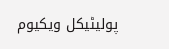پولیٹیکل ویکیوم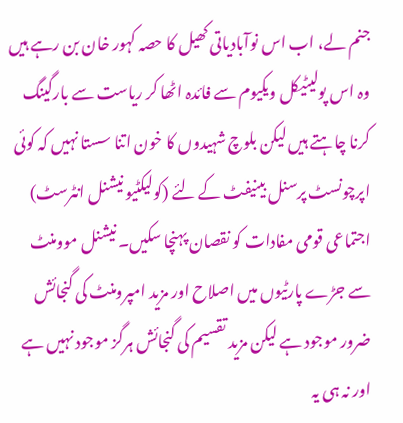جنم لے، اب اس نوآبادیاتی کھیل کا حصہ کہور خان بن رہے ہیں وہ اس پولیٹیکل ویکیوم سے فائدہ اٹھا کر ریاست سے بارگینگ کرنا چاہتے ہیں لیکن بلوچ شہیدوں کا خون اتنا سستا نہیں کہ کوئی اپرچونسٹ پرسنل بینیفٹ کے لئے (کولیکٹیو نیشنل انٹرسٹ) اجتماعی قومی مفادات کو نقصان پہنچا سکیں۔ نیشنل موومنٹ سے جڑے پارٹیوں میں اصلاح اور مزید امپرومنٹ کی گنجائش ضرور موجود ہے لیکن مزید تقسیم کی گنجائش ہرگز موجود نہیں ہے اور نہ ہی یہ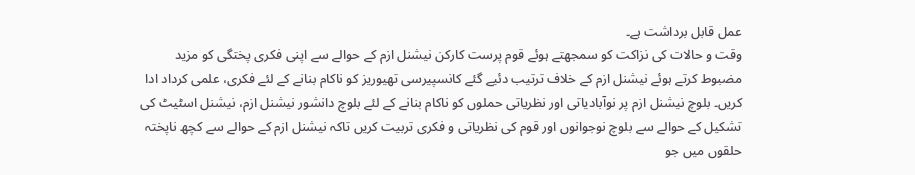عمل قابل برداشت ہے۔
وقت و حالات کی نزاکت کو سمجھتے ہوئے قوم پرست کارکن نیشنل ازم کے حوالے سے اپنی فکری پختگی کو مزید مضبوط کرتے ہوئے نیشنل ازم کے خلاف ترتیب دئیے گئے کانسپیرسی تھیوریز کو ناکام بنانے کے لئے فکری، علمی کرداد ادا کریں۔ بلوچ نیشنل ازم پر نوآبادیاتی اور نظریاتی حملوں کو ناکام بنانے کے لئے بلوچ دانشور نیشنل ازم، نیشنل اسٹیٹ کی تشکیل کے حوالے سے بلوچ نوجوانوں اور قوم کی نظریاتی و فکری تربیت کریں تاکہ نیشنل ازم کے حوالے سے کچھ ناپختہ حلقوں میں جو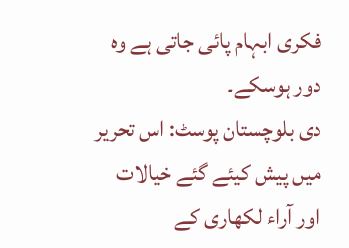فکری ابہام پائی جاتی ہے وہ دور ہوسکے۔
دی بلوچستان پوسٹ: اس تحریر میں پیش کیئے گئے خیالات اور آراء لکھاری کے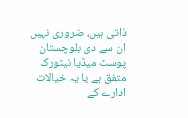ذاتی ہیں، ضروری نہیں ان سے دی بلوچستان پوسٹ میڈیا نیٹورک متفق ہے یا یہ خیالات ادارے کے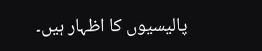پالیسیوں کا اظہار ہیں۔